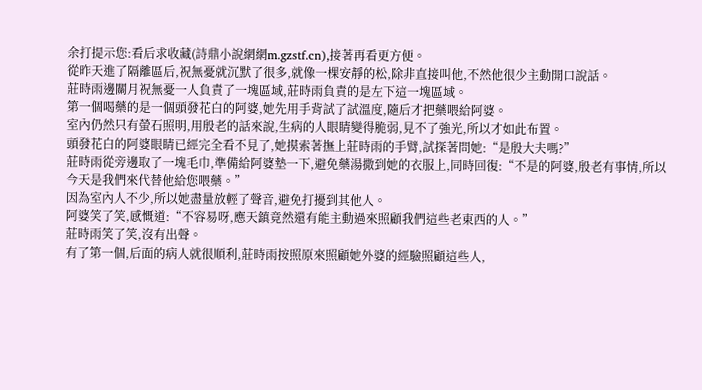余打提示您:看后求收藏(詩鼎小說網網m.gzstf.cn),接著再看更方便。
從昨天進了隔離區后,祝無憂就沉默了很多,就像一棵安靜的松,除非直接叫他,不然他很少主動開口說話。
莊時雨邊關月祝無憂一人負責了一塊區域,莊時雨負責的是左下這一塊區域。
第一個喝藥的是一個頭發花白的阿婆,她先用手背試了試溫度,隨后才把藥喂給阿婆。
室內仍然只有螢石照明,用殷老的話來說,生病的人眼睛變得脆弱,見不了強光,所以才如此布置。
頭發花白的阿婆眼睛已經完全看不見了,她摸索著撫上莊時雨的手臂,試探著問她:“是殷大夫嗎?”
莊時雨從旁邊取了一塊毛巾,準備給阿婆墊一下,避免藥湯撒到她的衣服上,同時回復:“不是的阿婆,殷老有事情,所以今天是我們來代替他給您喂藥。”
因為室內人不少,所以她盡量放輕了聲音,避免打擾到其他人。
阿婆笑了笑,感慨道:“不容易呀,應天鎮竟然還有能主動過來照顧我們這些老東西的人。”
莊時雨笑了笑,沒有出聲。
有了第一個,后面的病人就很順利,莊時雨按照原來照顧她外婆的經驗照顧這些人,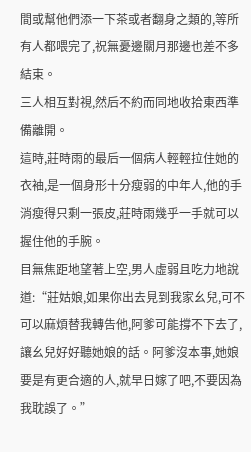間或幫他們添一下茶或者翻身之類的,等所有人都喂完了,祝無憂邊關月那邊也差不多結束。
三人相互對視,然后不約而同地收拾東西準備離開。
這時,莊時雨的最后一個病人輕輕拉住她的衣袖,是一個身形十分瘦弱的中年人,他的手消瘦得只剩一張皮,莊時雨幾乎一手就可以握住他的手腕。
目無焦距地望著上空,男人虛弱且吃力地說道:“莊姑娘,如果你出去見到我家幺兒,可不可以麻煩替我轉告他,阿爹可能撐不下去了,讓幺兒好好聽她娘的話。阿爹沒本事,她娘要是有更合適的人,就早日嫁了吧,不要因為我耽誤了。”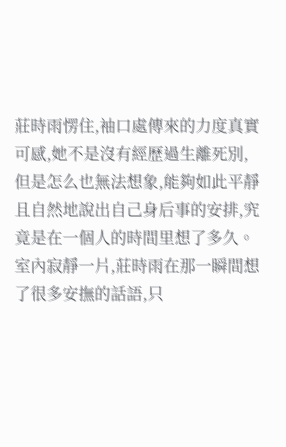莊時雨愣住,袖口處傳來的力度真實可感,她不是沒有經歷過生離死別,但是怎么也無法想象,能夠如此平靜且自然地說出自己身后事的安排,究竟是在一個人的時間里想了多久。
室內寂靜一片,莊時雨在那一瞬間想了很多安撫的話語,只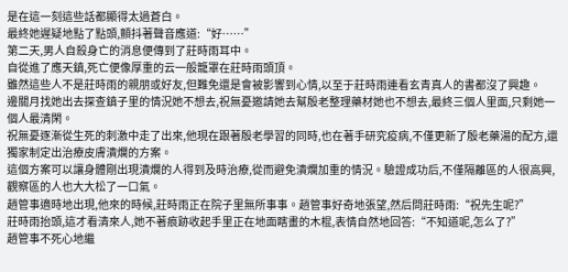是在這一刻這些話都顯得太過蒼白。
最終她遲疑地點了點頭,顫抖著聲音應道:“好……”
第二天,男人自殺身亡的消息便傳到了莊時雨耳中。
自從進了應天鎮,死亡便像厚重的云一般籠罩在莊時雨頭頂。
雖然這些人不是莊時雨的親朋或好友,但難免還是會被影響到心情,以至于莊時雨連看玄青真人的書都沒了興趣。
邊關月找她出去探查鎮子里的情況她不想去,祝無憂邀請她去幫殷老整理藥材她也不想去,最終三個人里面,只剩她一個人最清閑。
祝無憂逐漸從生死的刺激中走了出來,他現在跟著殷老學習的同時,也在著手研究疫病,不僅更新了殷老藥湯的配方,還獨家制定出治療皮膚潰爛的方案。
這個方案可以讓身體剛出現潰爛的人得到及時治療,從而避免潰爛加重的情況。驗證成功后,不僅隔離區的人很高興,觀察區的人也大大松了一口氣。
趙管事適時地出現,他來的時候,莊時雨正在院子里無所事事。趙管事好奇地張望,然后問莊時雨:“祝先生呢?”
莊時雨抬頭,這才看清來人,她不著痕跡收起手里正在地面瞎畫的木棍,表情自然地回答:“不知道呢,怎么了?”
趙管事不死心地繼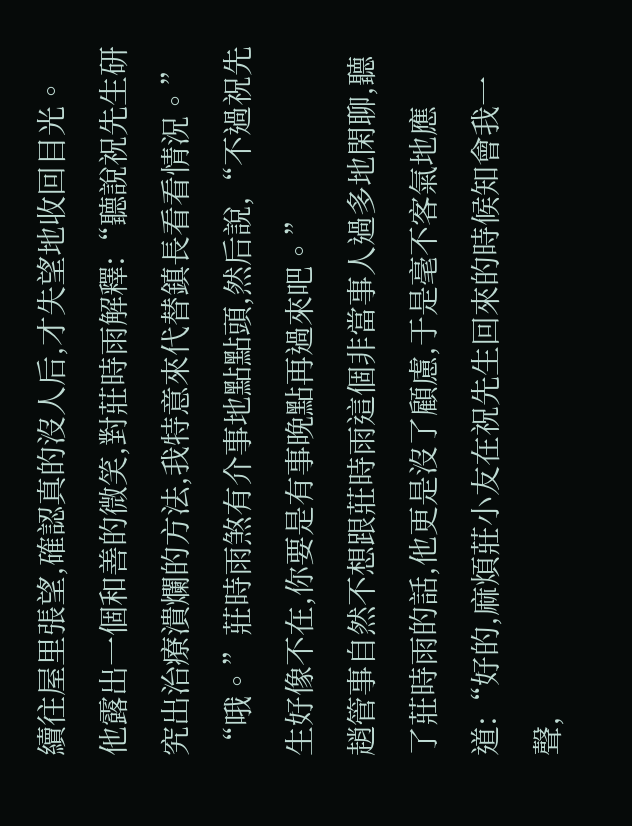續往屋里張望,確認真的沒人后,才失望地收回目光。
他露出一個和善的微笑,對莊時雨解釋:“聽說祝先生研究出治療潰爛的方法,我特意來代替鎮長看看情況。”
“哦。”莊時雨煞有介事地點點頭,然后說,“不過祝先生好像不在,你要是有事晚點再過來吧。”
趙管事自然不想跟莊時雨這個非當事人過多地閑聊,聽了莊時雨的話,他更是沒了顧慮,于是毫不客氣地應道:“好的,麻煩莊小友在祝先生回來的時候知會我一聲,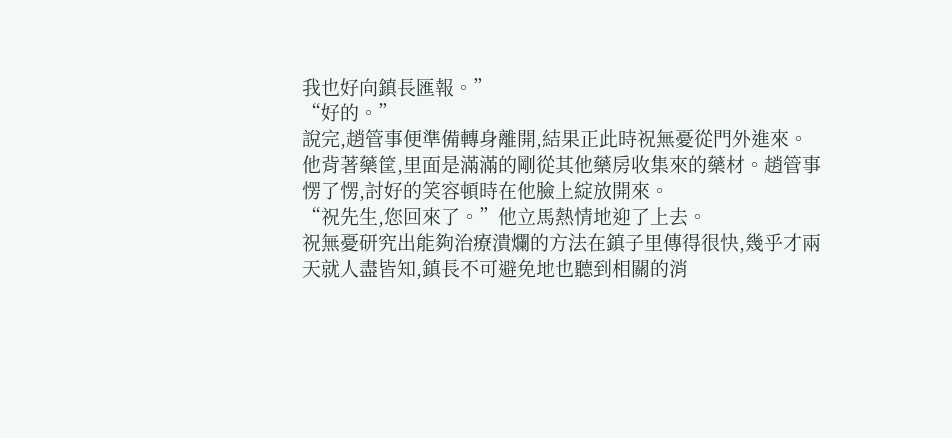我也好向鎮長匯報。”
“好的。”
說完,趙管事便準備轉身離開,結果正此時祝無憂從門外進來。
他背著藥筐,里面是滿滿的剛從其他藥房收集來的藥材。趙管事愣了愣,討好的笑容頓時在他臉上綻放開來。
“祝先生,您回來了。”他立馬熱情地迎了上去。
祝無憂研究出能夠治療潰爛的方法在鎮子里傳得很快,幾乎才兩天就人盡皆知,鎮長不可避免地也聽到相關的消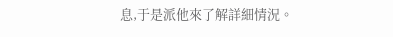息,于是派他來了解詳細情況。